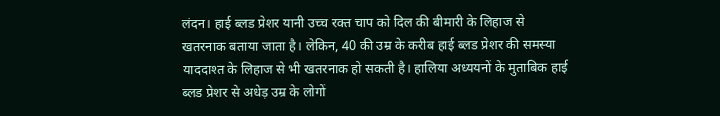लंदन। हाई ब्लड प्रेशर यानी उच्च रक्त चाप को दिल की बीमारी के लिहाज से खतरनाक बताया जाता है। लेकिन, 40 की उम्र के करीब हाई ब्लड प्रेशर की समस्या याददाश्त के लिहाज से भी खतरनाक हो सकती है। हालिया अध्ययनों के मुताबिक हाई ब्लड प्रेशर से अधेड़ उम्र के लोगों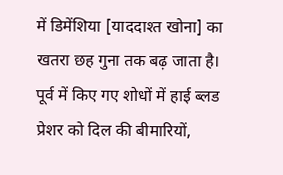में डिमेंशिया [याददाश्त खोना] का खतरा छह गुना तक बढ़ जाता है।
पूर्व में किए गए शोधों में हाई ब्लड प्रेशर को दिल की बीमारियों,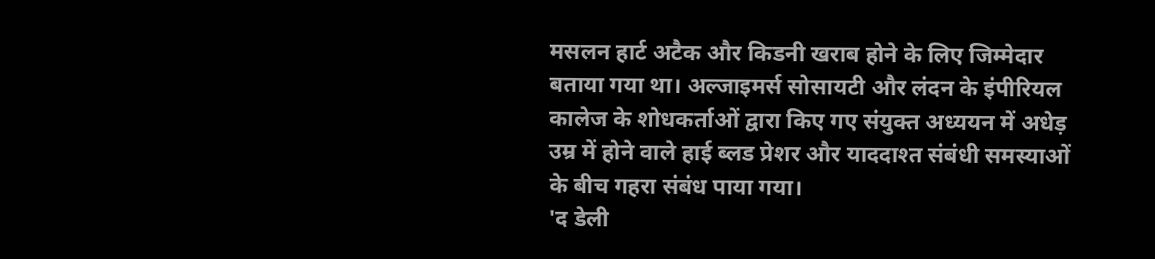मसलन हार्ट अटैक और किडनी खराब होने के लिए जिम्मेदार बताया गया था। अल्जाइमर्स सोसायटी और लंदन के इंपीरियल कालेज के शोधकर्ताओं द्वारा किए गए संयुक्त अध्ययन में अधेड़ उम्र में होने वाले हाई ब्लड प्रेशर और याददाश्त संबंधी समस्याओं के बीच गहरा संबंध पाया गया।
'द डेली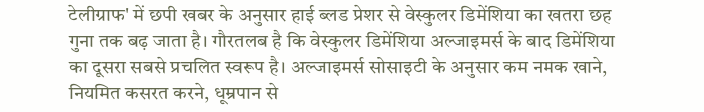टेलीग्राफ' में छपी खबर के अनुसार हाई ब्लड प्रेशर से वेस्कुलर डिमेंशिया का खतरा छह गुना तक बढ़ जाता है। गौरतलब है कि वेस्कुलर डिमेंशिया अल्जाइमर्स के बाद डिमेंशिया का दूसरा सबसे प्रचलित स्वरूप है। अल्जाइमर्स सोसाइटी के अनुसार कम नमक खाने, नियमित कसरत करने, धूम्रपान से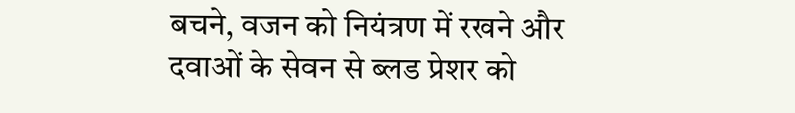बचने, वजन को नियंत्रण में रखने और दवाओं के सेवन से ब्लड प्रेशर को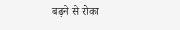बढ़ने से रोका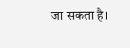जा सकता है।